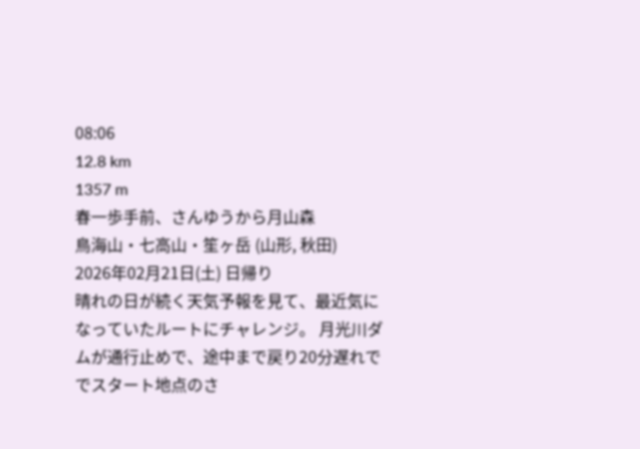08:06
12.8 km
1357 m
春一歩手前、さんゆうから月山森
鳥海山・七高山・笙ヶ岳 (山形, 秋田)
2026年02月21日(土) 日帰り
晴れの日が続く天気予報を見て、最近気になっていたルートにチャレンジ。 月光川ダムが通行止めで、途中まで戻り20分遅れででスタート地点のさ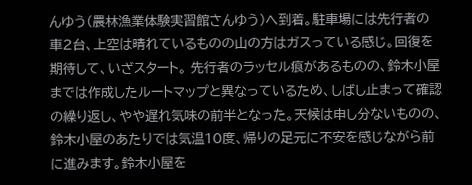んゆう(農林漁業体験実習館さんゆう)へ到着。駐車場には先行者の車2台、上空は晴れているものの山の方はガスっている感じ。回復を期待して、いざスタート。 先行者のラッセル痕があるものの、鈴木小屋までは作成したルートマップと異なっているため、しばし止まって確認の繰り返し、やや遅れ気味の前半となった。天候は申し分ないものの、鈴木小屋のあたりでは気温10度、帰りの足元に不安を感じながら前に進みます。鈴木小屋を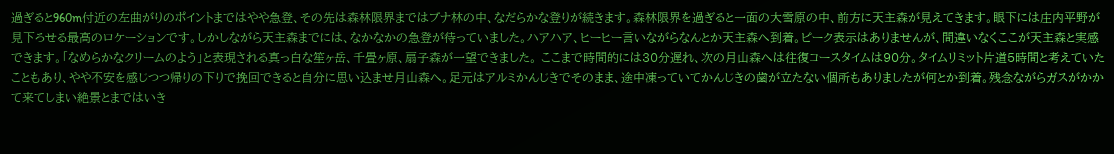過ぎると960m付近の左曲がりのポイントまではやや急登、その先は森林限界まではブナ林の中、なだらかな登りが続きます。森林限界を過ぎると一面の大雪原の中、前方に天主森が見えてきます。眼下には庄内平野が見下ろせる最高のロケーションです。しかしながら天主森までには、なかなかの急登が待っていました。ハアハア、ヒーヒー言いながらなんとか天主森へ到着。ピーク表示はありませんが、間違いなくここが天主森と実感できます。「なめらかなクリームのよう」と表現される真っ白な笙ヶ岳、千畳ヶ原、扇子森が一望できました。 ここまで時間的には30分遅れ、次の月山森へは往復コースタイムは90分。タイムリミット片道5時間と考えていたこともあり、やや不安を感じつつ帰りの下りで挽回できると自分に思い込ませ月山森へ。足元はアルミかんじきでそのまま、途中凍っていてかんじきの歯が立たない個所もありましたが何とか到着。残念ながらガスがかかて来てしまい絶景とまではいき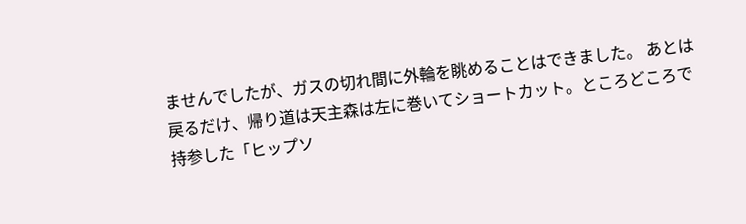ませんでしたが、ガスの切れ間に外輪を眺めることはできました。 あとは戻るだけ、帰り道は天主森は左に巻いてショートカット。ところどころで持参した「ヒップソ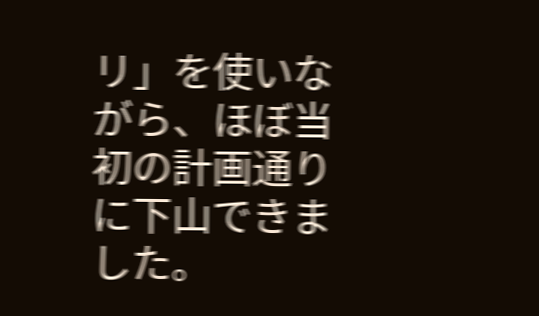リ」を使いながら、ほぼ当初の計画通りに下山できました。